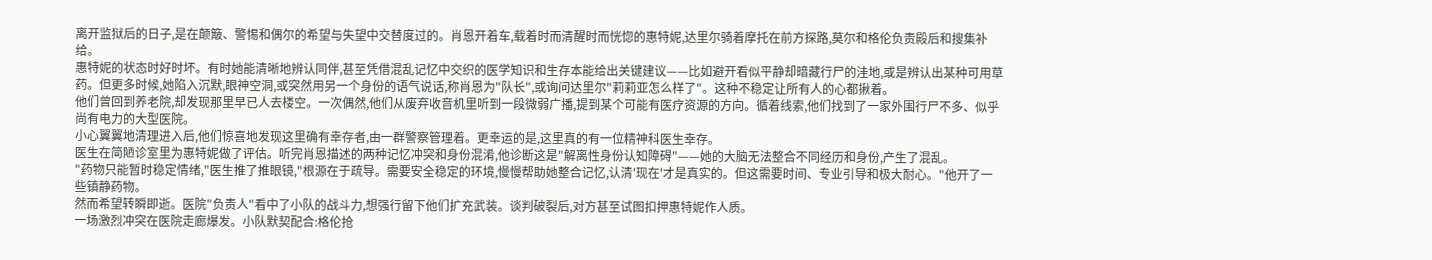离开监狱后的日子,是在颠簸、警惕和偶尔的希望与失望中交替度过的。肖恩开着车,载着时而清醒时而恍惚的惠特妮,达里尔骑着摩托在前方探路,莫尔和格伦负责殿后和搜集补给。
惠特妮的状态时好时坏。有时她能清晰地辨认同伴,甚至凭借混乱记忆中交织的医学知识和生存本能给出关键建议——比如避开看似平静却暗藏行尸的洼地,或是辨认出某种可用草药。但更多时候,她陷入沉默,眼神空洞,或突然用另一个身份的语气说话,称肖恩为"队长",或询问达里尔"莉莉亚怎么样了"。这种不稳定让所有人的心都揪着。
他们曾回到养老院,却发现那里早已人去楼空。一次偶然,他们从废弃收音机里听到一段微弱广播,提到某个可能有医疗资源的方向。循着线索,他们找到了一家外围行尸不多、似乎尚有电力的大型医院。
小心翼翼地清理进入后,他们惊喜地发现这里确有幸存者,由一群警察管理着。更幸运的是,这里真的有一位精神科医生幸存。
医生在简陋诊室里为惠特妮做了评估。听完肖恩描述的两种记忆冲突和身份混淆,他诊断这是"解离性身份认知障碍"——她的大脑无法整合不同经历和身份,产生了混乱。
"药物只能暂时稳定情绪,"医生推了推眼镜,"根源在于疏导。需要安全稳定的环境,慢慢帮助她整合记忆,认清'现在'才是真实的。但这需要时间、专业引导和极大耐心。"他开了一些镇静药物。
然而希望转瞬即逝。医院"负责人"看中了小队的战斗力,想强行留下他们扩充武装。谈判破裂后,对方甚至试图扣押惠特妮作人质。
一场激烈冲突在医院走廊爆发。小队默契配合:格伦抢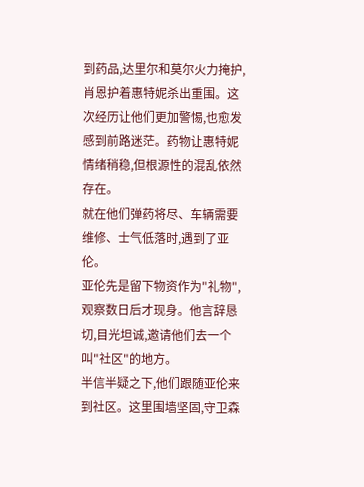到药品,达里尔和莫尔火力掩护,肖恩护着惠特妮杀出重围。这次经历让他们更加警惕,也愈发感到前路迷茫。药物让惠特妮情绪稍稳,但根源性的混乱依然存在。
就在他们弹药将尽、车辆需要维修、士气低落时,遇到了亚伦。
亚伦先是留下物资作为"礼物",观察数日后才现身。他言辞恳切,目光坦诚,邀请他们去一个叫"社区"的地方。
半信半疑之下,他们跟随亚伦来到社区。这里围墙坚固,守卫森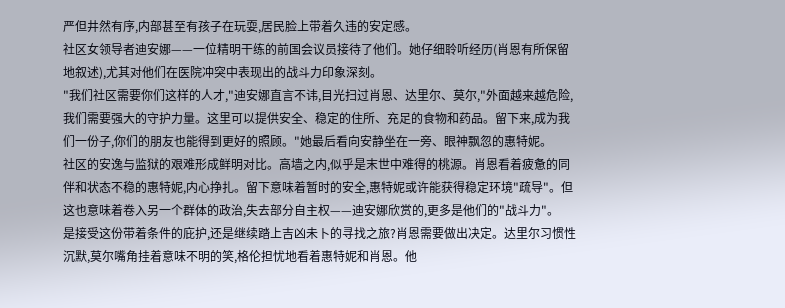严但井然有序,内部甚至有孩子在玩耍,居民脸上带着久违的安定感。
社区女领导者迪安娜——一位精明干练的前国会议员接待了他们。她仔细聆听经历(肖恩有所保留地叙述),尤其对他们在医院冲突中表现出的战斗力印象深刻。
"我们社区需要你们这样的人才,"迪安娜直言不讳,目光扫过肖恩、达里尔、莫尔,"外面越来越危险,我们需要强大的守护力量。这里可以提供安全、稳定的住所、充足的食物和药品。留下来,成为我们一份子,你们的朋友也能得到更好的照顾。"她最后看向安静坐在一旁、眼神飘忽的惠特妮。
社区的安逸与监狱的艰难形成鲜明对比。高墙之内,似乎是末世中难得的桃源。肖恩看着疲惫的同伴和状态不稳的惠特妮,内心挣扎。留下意味着暂时的安全,惠特妮或许能获得稳定环境"疏导"。但这也意味着卷入另一个群体的政治,失去部分自主权——迪安娜欣赏的,更多是他们的"战斗力"。
是接受这份带着条件的庇护,还是继续踏上吉凶未卜的寻找之旅?肖恩需要做出决定。达里尔习惯性沉默,莫尔嘴角挂着意味不明的笑,格伦担忧地看着惠特妮和肖恩。他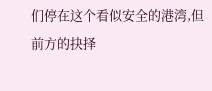们停在这个看似安全的港湾,但前方的抉择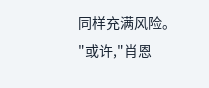同样充满风险。
"或许,"肖恩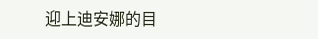迎上迪安娜的目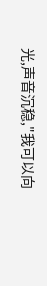光,声音沉稳,"我可以向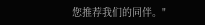您推荐我们的同伴。"